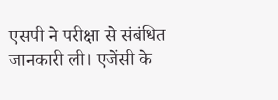एसपी ने परीक्षा से संबंधित जानकारी ली। एजेंसी के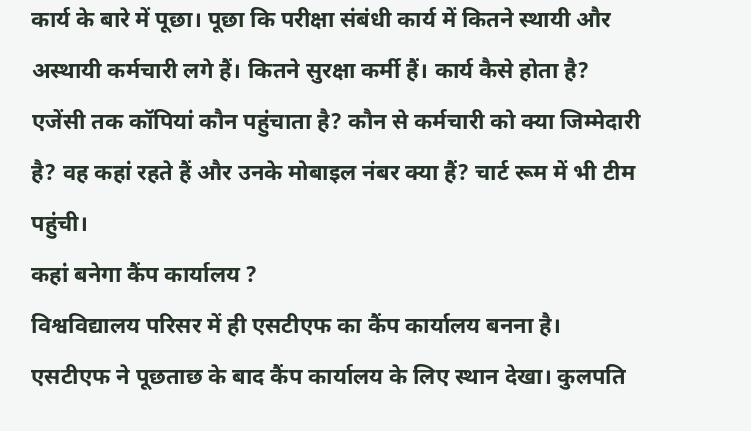कार्य के बारे में पूछा। पूछा कि परीक्षा संबंधी कार्य में कितने स्थायी और अस्थायी कर्मचारी लगे हैं। कितने सुरक्षा कर्मी हैं। कार्य कैसे होता है? एजेंसी तक कॉपियां कौन पहुंचाता है? कौन से कर्मचारी को क्या जिम्मेदारी है? वह कहां रहते हैं और उनके मोबाइल नंबर क्या हैं? चार्ट रूम में भी टीम पहुंची।
कहां बनेगा कैंप कार्यालय ?
विश्वविद्यालय परिसर में ही एसटीएफ का कैंप कार्यालय बनना है। एसटीएफ ने पूछताछ के बाद कैंप कार्यालय के लिए स्थान देखा। कुलपति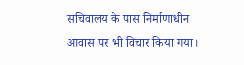सचिवालय के पास निर्माणाधीन आवास पर भी विचार किया गया।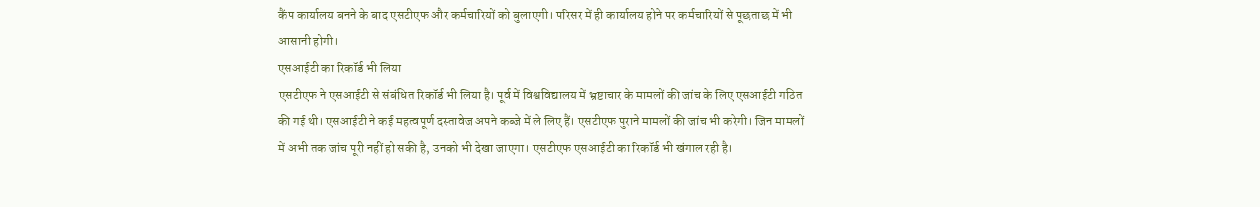कैंप कार्यालय बनने के बाद एसटीएफ और कर्मचारियों को बुलाएगी। परिसर में ही कार्यालय होने पर कर्मचारियों से पूछताछ में भी आसानी होगी।
एसआईटी का रिकॉर्ड भी लिया
एसटीएफ ने एसआईटी से संबंधित रिकॉर्ड भी लिया है। पूर्व में विश्वविद्यालय में भ्रष्टाचार के मामलों की जांच के लिए एसआईटी गठित की गई थी। एसआईटी ने कई महत्वपूर्ण दस्तावेज अपने कब्जे में ले लिए हैं। एसटीएफ पुराने मामलों की जांच भी करेगी। जिन मामलों में अभी तक जांच पूरी नहीं हो सकी है, उनको भी देखा जाएगा। एसटीएफ एसआईटी का रिकॉर्ड भी खंगाल रही है।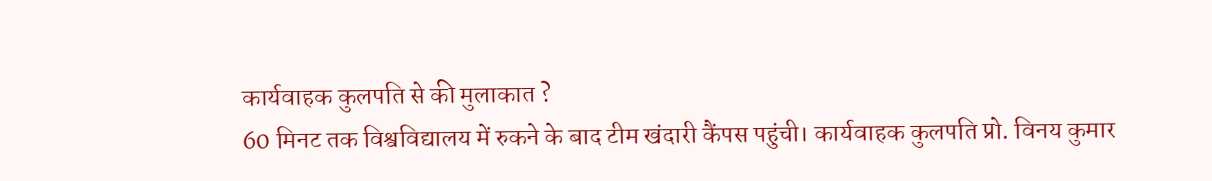कार्यवाहक कुलपति से की मुलाकात ?
60 मिनट तक विश्वविद्यालय में रुकने के बाद टीम खंदारी कैंपस पहुंची। कार्यवाहक कुलपति प्रो. विनय कुमार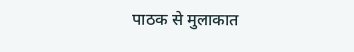पाठक से मुलाकात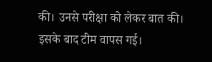की। उनसे परीक्षा को लेकर बात की। इसके बाद टीम वापस गई।